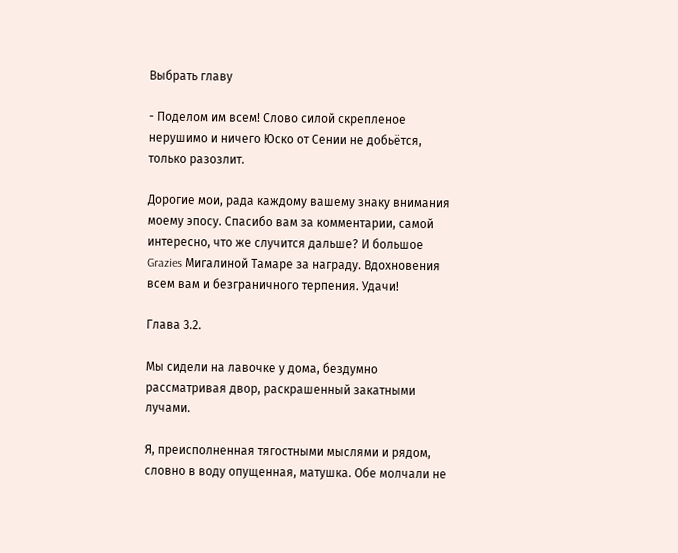Выбрать главу

- Поделом им всем! Слово силой скрепленое нерушимо и ничего Юско от Сении не добьётся, только разозлит.

Дорогие мои, рада каждому вашему знаку внимания моему эпосу. Спасибо вам за комментарии, самой интересно, что же случится дальше? И большое Grazies Мигалиной Тамаре за награду. Вдохновения всем вам и безграничного терпения. Удачи!

Глава 3.2.

Мы сидели на лавочке у дома, бездумно рассматривая двор, раскрашенный закатными лучами.

Я, преисполненная тягостными мыслями и рядом, словно в воду опущенная, матушка. Обе молчали не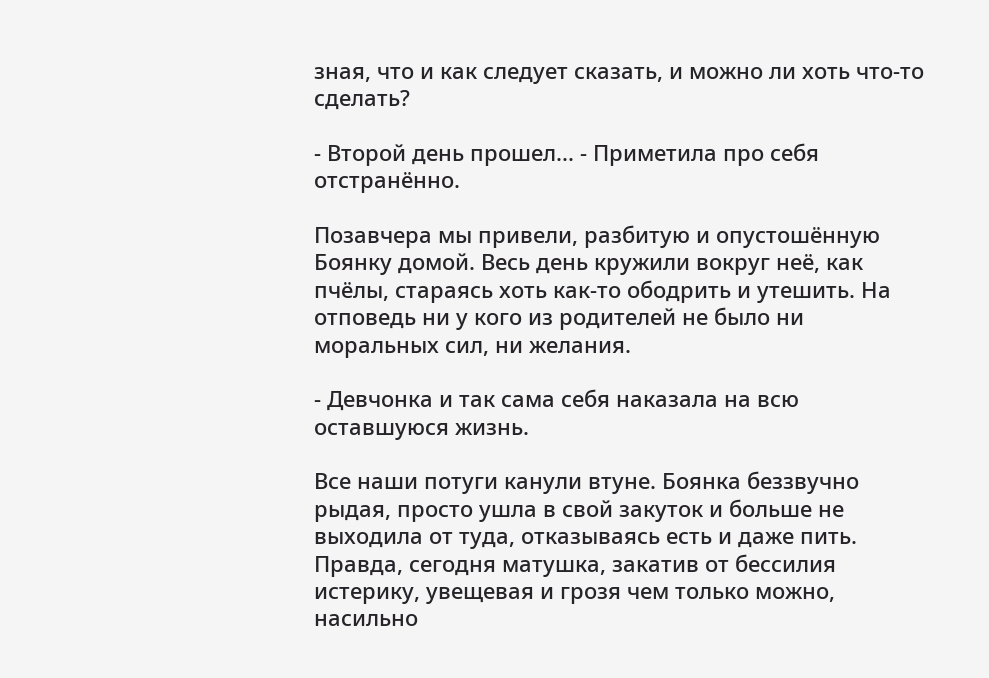зная, что и как следует сказать, и можно ли хоть что-то сделать?

- Второй день прошел... - Приметила про себя отстранённо.

Позавчера мы привели, разбитую и опустошённую Боянку домой. Весь день кружили вокруг неё, как пчёлы, стараясь хоть как-то ободрить и утешить. На отповедь ни у кого из родителей не было ни моральных сил, ни желания.

- Девчонка и так сама себя наказала на всю оставшуюся жизнь.

Все наши потуги канули втуне. Боянка беззвучно рыдая, просто ушла в свой закуток и больше не выходила от туда, отказываясь есть и даже пить. Правда, сегодня матушка, закатив от бессилия истерику, увещевая и грозя чем только можно, насильно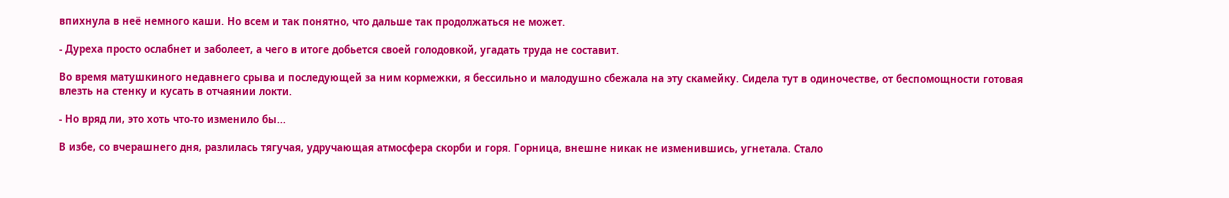впихнула в неё немного каши. Но всем и так понятно, что дальше так продолжаться не может.

- Дуреха просто ослабнет и заболеет, а чего в итоге добьется своей голодовкой, угадать труда не составит.

Во время матушкиного недавнего срыва и последующей за ним кормежки, я бессильно и малодушно сбежала на эту скамейку. Сидела тут в одиночестве, от беспомощности готовая влезть на стенку и кусать в отчаянии локти.

- Но вряд ли, это хоть что-то изменило бы...

В избе, со вчерашнего дня, разлилась тягучая, удручающая атмосфера скорби и горя. Горница, внешне никак не изменившись, угнетала. Стало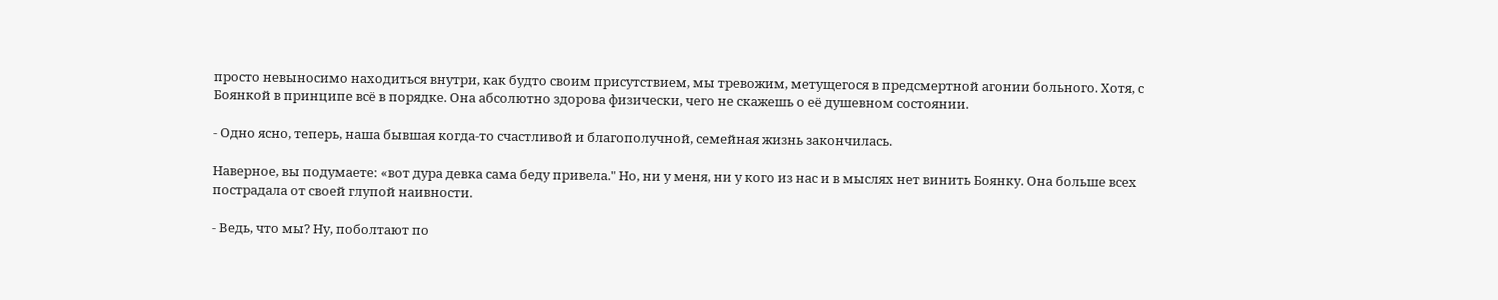просто невыносимо находиться внутри, как будто своим присутствием, мы тревожим, метущегося в предсмертной агонии больного. Хотя, с Боянкой в принципе всё в порядке. Она абсолютно здорова физически, чего не скажешь о её душевном состоянии.

- Одно ясно, теперь, наша бывшая когда-то счастливой и благополучной, семейная жизнь закончилась.

Наверное, вы подумаете: «вот дура девка сама беду привела." Но, ни у меня, ни у кого из нас и в мыслях нет винить Боянку. Она больше всех пострадала от своей глупой наивности.

- Ведь, что мы? Ну, поболтают по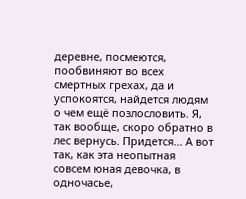деревне, посмеются, пообвиняют во всех смертных грехах, да и успокоятся, найдется людям о чем ещё позлословить. Я, так вообще, скоро обратно в лес вернусь. Придется... А вот так, как эта неопытная совсем юная девочка, в одночасье,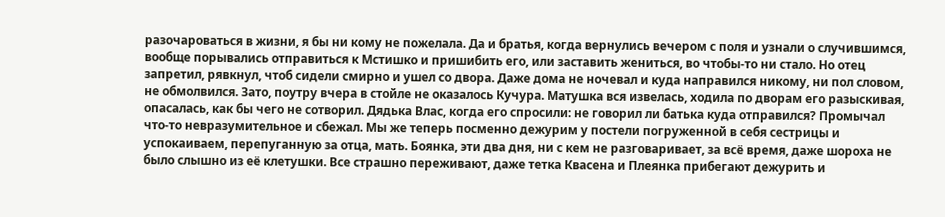разочароваться в жизни, я бы ни кому не пожелала. Да и братья, когда вернулись вечером с поля и узнали о случившимся, вообще порывались отправиться к Мстишко и пришибить его, или заставить жениться, во чтобы-то ни стало. Но отец запретил, рявкнул, чтоб сидели смирно и ушел со двора. Даже дома не ночевал и куда направился никому, ни пол словом, не обмолвился. Зато, поутру вчера в стойле не оказалось Кучура. Матушка вся извелась, ходила по дворам его разыскивая, опасалась, как бы чего не сотворил. Дядька Влас, когда его спросили: не говорил ли батька куда отправился? Промычал что-то невразумительное и сбежал. Мы же теперь посменно дежурим у постели погруженной в себя сестрицы и успокаиваем, перепуганную за отца, мать. Боянка, эти два дня, ни с кем не разговаривает, за всё время, даже шороха не было слышно из её клетушки. Все страшно переживают, даже тетка Квасена и Плеянка прибегают дежурить и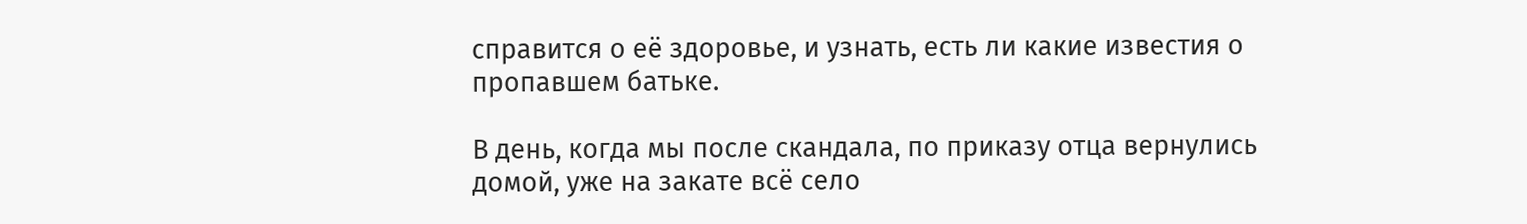справится о её здоровье, и узнать, есть ли какие известия о пропавшем батьке.

В день, когда мы после скандала, по приказу отца вернулись домой, уже на закате всё село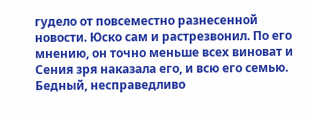гудело от повсеместно разнесенной новости. Юско сам и растрезвонил. По его мнению, он точно меньше всех виноват и Сения зря наказала его, и всю его семью. Бедный, несправедливо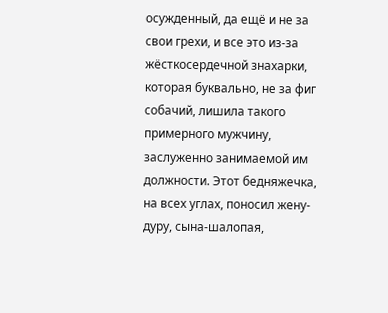осужденный, да ещё и не за свои грехи, и все это из-за жёсткосердечной знахарки, которая буквально, не за фиг собачий, лишила такого примерного мужчину, заслуженно занимаемой им должности. Этот бедняжечка, на всех углах, поносил жену-дуру, сына-шалопая,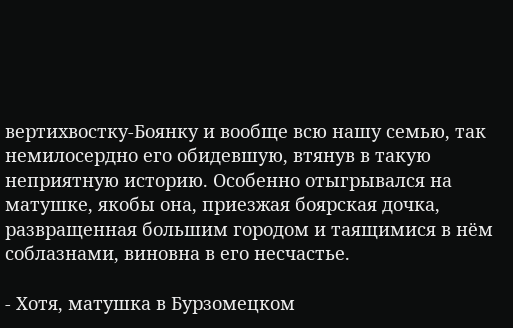вертихвостку-Боянку и вообще всю нашу семью, так немилосердно его обидевшую, втянув в такую неприятную историю. Особенно отыгрывался на матушке, якобы она, приезжая боярская дочка, развращенная большим городом и таящимися в нём соблазнами, виновна в его несчастье.

- Хотя, матушка в Бурзомецком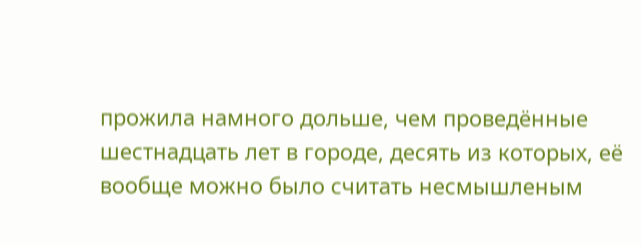прожила намного дольше, чем проведённые шестнадцать лет в городе, десять из которых, её вообще можно было считать несмышленым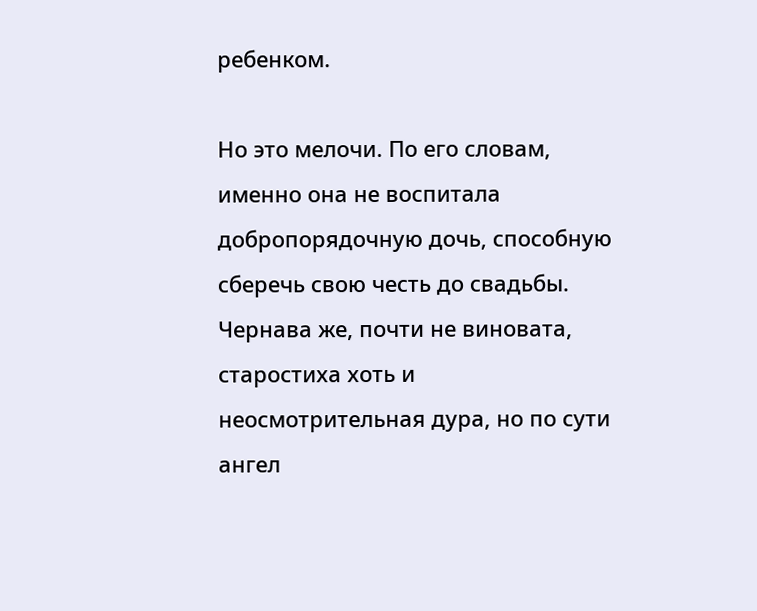ребенком.

Но это мелочи. По его словам, именно она не воспитала добропорядочную дочь, способную сберечь свою честь до свадьбы. Чернава же, почти не виновата, старостиха хоть и неосмотрительная дура, но по сути ангел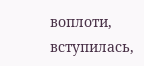воплоти, вступилась,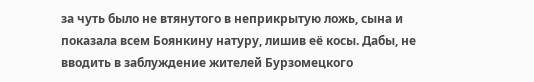за чуть было не втянутого в неприкрытую ложь, сына и показала всем Боянкину натуру, лишив её косы. Дабы, не вводить в заблуждение жителей Бурзомецкого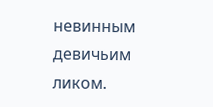невинным девичьим ликом.